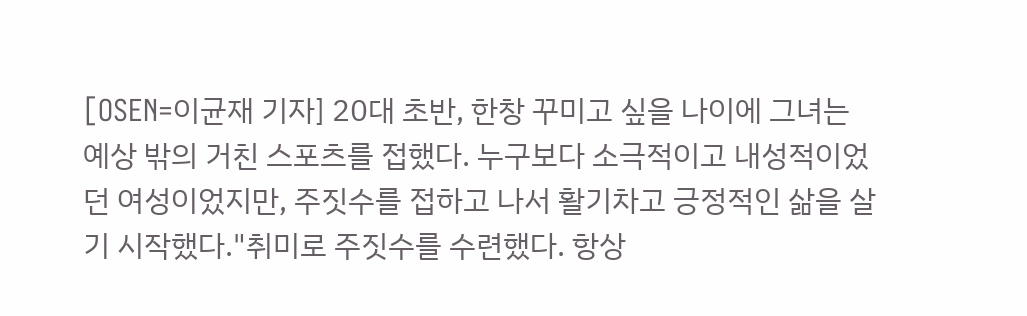[OSEN=이균재 기자] 20대 초반, 한창 꾸미고 싶을 나이에 그녀는 예상 밖의 거친 스포츠를 접했다. 누구보다 소극적이고 내성적이었던 여성이었지만, 주짓수를 접하고 나서 활기차고 긍정적인 삶을 살기 시작했다."취미로 주짓수를 수련했다. 항상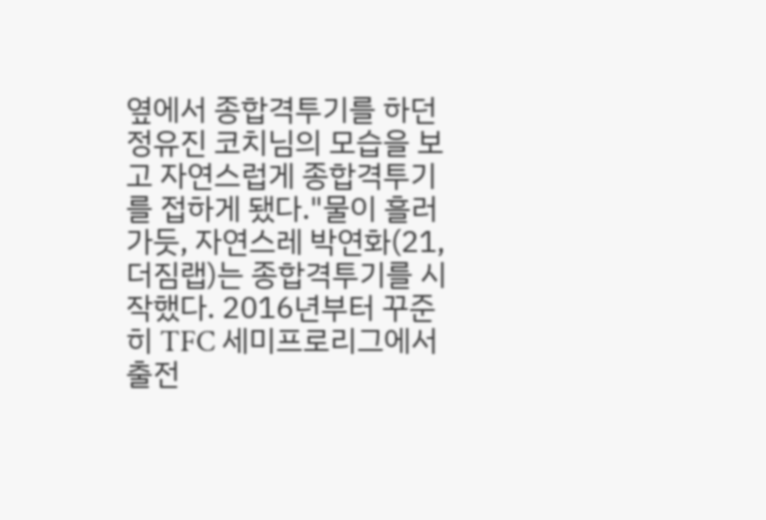옆에서 종합격투기를 하던 정유진 코치님의 모습을 보고 자연스럽게 종합격투기를 접하게 됐다."물이 흘러가듯, 자연스레 박연화(21, 더짐랩)는 종합격투기를 시작했다. 2016년부터 꾸준히 TFC 세미프로리그에서 출전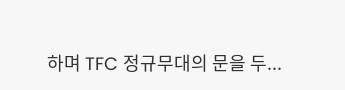하며 TFC 정규무대의 문을 두...